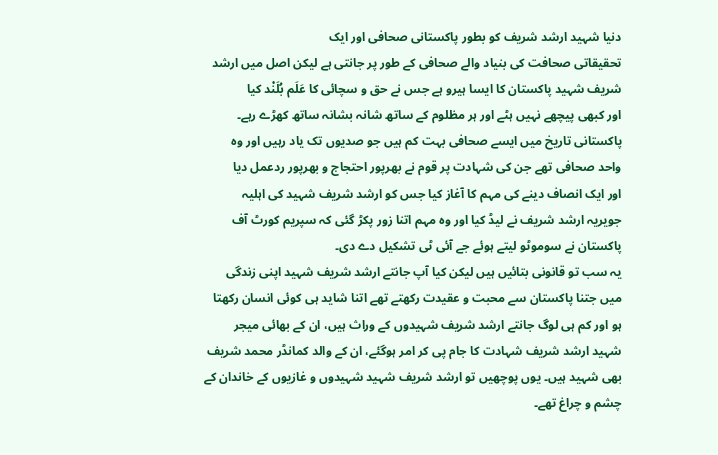دنیا شہید ارشد شریف کو بطور پاکستانی صحافی اور ایک
تحقیقاتی صحافت کی بنیاد والے صحافی کے طور پر جانتی ہے لیکن اصل میں ارشد
شریف شہید پاکستان کا ایسا ہیرو ہے جس نے حق و سچائی کا عَلَم بُلَنْد کیا
اور کبھی پیچھے نہیں ہٹے اور ہر مظلوم کے ساتھ شانہ بشانہ ساتھ کھڑے رہے۔
پاکستانی تاریخ میں ایسے صحافی بہت کم ہیں جو صدیوں تک یاد رہیں اور وہ
واحد صحافی تھے جن کی شہادت پر قوم نے بھرپور احتجاج و بھرپور ردعمل دیا
اور ایک انصاف دینے کی مہم کا آغاز کیا جس کو ارشد شریف شہید کی اہلیہ
جویریہ ارشد شریف نے لیڈ کیا اور وہ مہم اتنا زور پکڑ گئی کہ سپریم کورٹ آف
پاکستان نے سوموٹو لیتے ہوئے جے آئی ٹی تشکیل دے دی۔
یہ سب تو قانونی بتائیں ہیں لیکن کیا آپ جانتے ارشد شریف شہید اپنی زندگی
میں جتنا پاکستان سے محبت و عقیدت رکھتے تھے اتنا شاید ہی کوئی انسان رکھتا
ہو اور کم ہی لوگ جانتے ارشد شریف شہیدوں کے وراث ہیں، ان کے بھائی میجر
شہید ارشد شریف شہادت کا جام پی کر امر ہوگئے، ان کے والد کمانڈر محمد شریف
بھی شہید ہیں۔ یوں پوچھیں تو ارشد شریف شہید شہیدوں و غازیوں کے خاندان کے
چشم و چراغ تھے۔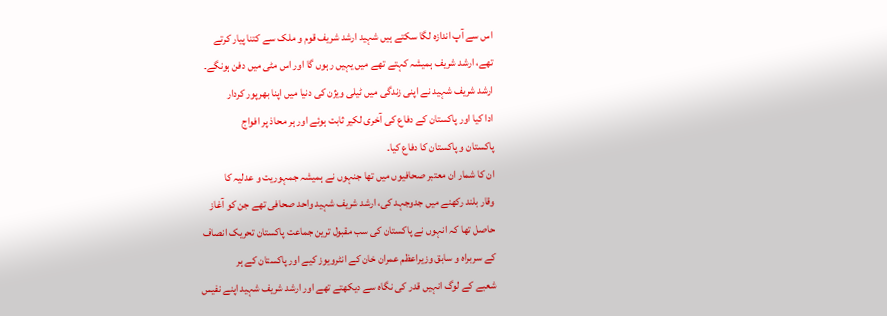اس سے آپ اندازہ لگا سکتے ہیں شہید ارشد شریف قوم و ملک سے کتنا پیار کرتے
تھے، ارشد شریف ہمیشہ کہتے تھے میں یہیں رہوں گا اور اس مٹی میں دفن ہونگے۔
ارشد شریف شہید نے اپنی زندگی میں ٹیلی ویژن کی دنیا میں اپنا بھرپور کردار
ادا کیا اور پاکستان کے دفاع کی آخری لکیر ثابت ہوئے اور ہر محاذ پر افواج
پاکستان و پاکستان کا دفاع کیا۔
ان کا شمار ان معتبر صحافیوں میں تھا جنہوں نے ہمیشہ جمہوریت و عدلیہ کا
وقار بلند رکھنے میں جدوجہد کی، ارشد شریف شہید واحد صحافی تھے جن کو آغاز
حاصل تھا کہ انہوں نے پاکستان کی سب مقبول ترین جماعت پاکستان تحریک انصاف
کے سربراہ و سابق وزیراعظم عمران خان کے انٹرویوز کیے اور پاکستان کے ہر
شعبے کے لوگ انہیں قدر کی نگاہ سے دیکھتے تھے اور ارشد شریف شہید اپنے نفیس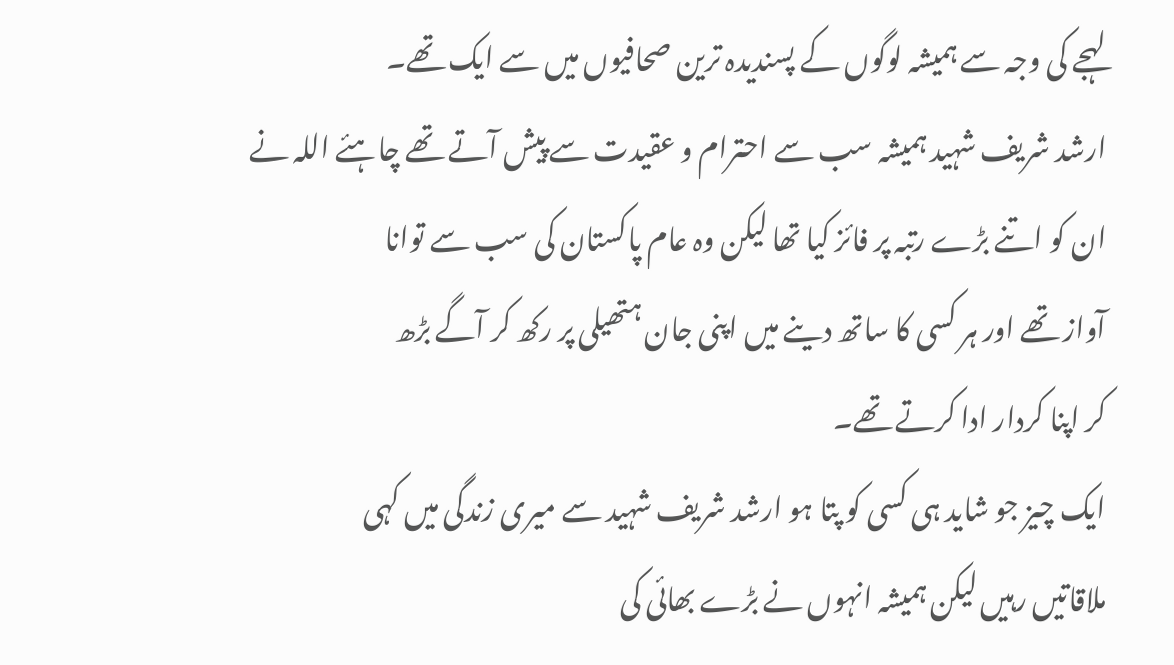لہجے کی وجہ سے ہمیشہ لوگوں کے پسندیدہ ترین صحافیوں میں سے ایک تھے۔
ارشد شریف شہید ہمیشہ سب سے احترام و عقیدت سے پیش آتے تھے چاہئے اللہ نے
ان کو اتنے بڑے رتبہ پر فائز کیا تھا لیکن وہ عام پاکستان کی سب سے توانا
آواز تھے اور ہر کسی کا ساتھ دینے میں اپنی جان ہتھیلی پر رکھ کر آگے بڑھ
کر اپنا کردار ادا کرتے تھے۔
ایک چیز جو شاید ہی کسی کو پتا ہو ارشد شریف شہید سے میری زندگی میں کہی
ملاقاتیں رہیں لیکن ہمیشہ انہوں نے بڑے بھائی کی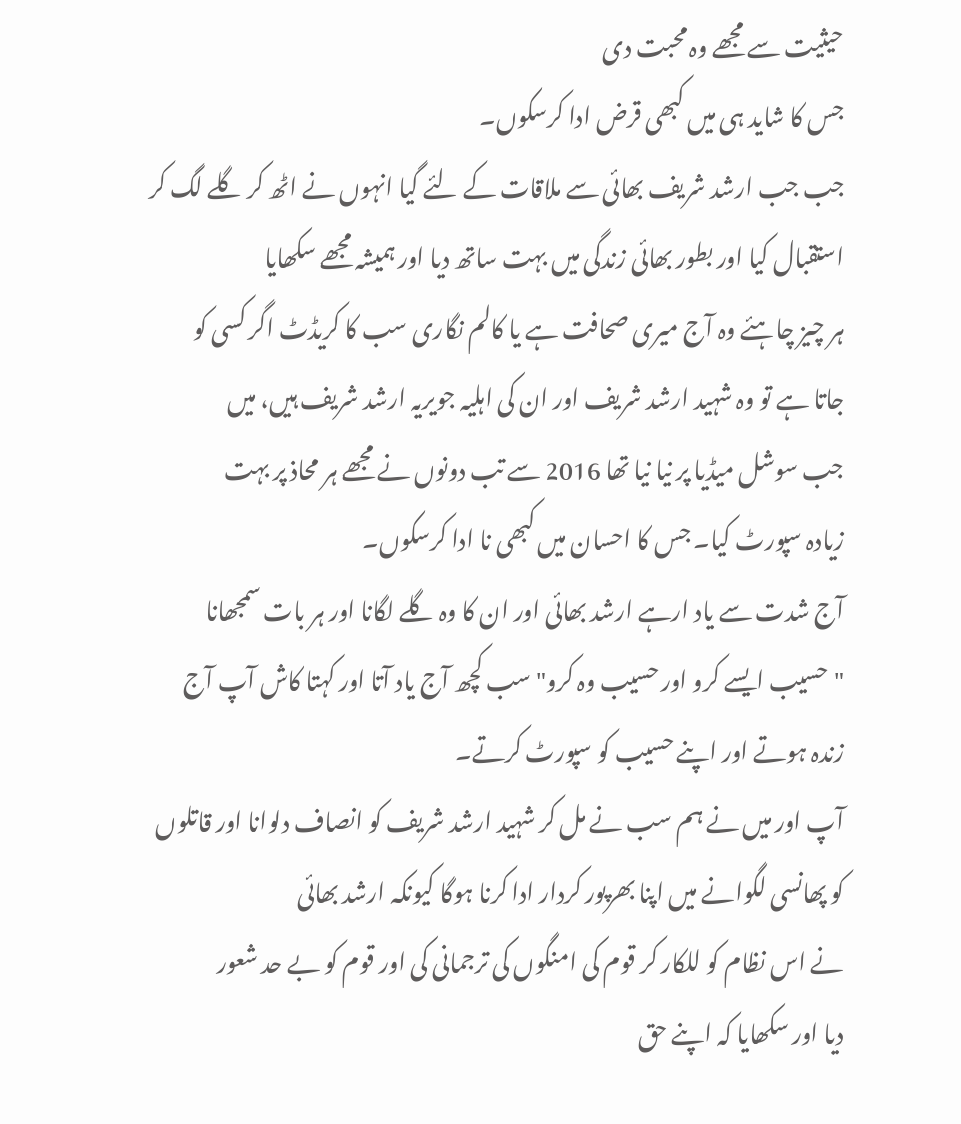حیثیت سے مجھے وہ محبت دی
جس کا شاید ہی میں کبھی قرض ادا کرسکوں۔
جب جب ارشد شریف بھائی سے ملاقات کے لئے گیا انہوں نے اٹھ کر گلے لگ کر
استقبال کیا اور بطور بھائی زندگی میں بہت ساتھ دیا اور ہمیشہ مجھے سکھایا
ہر چیز چاہئے وہ آج میری صحافت ہے یا کالم نگاری سب کا کریڈٹ اگر کسی کو
جاتا ہے تو وہ شہید ارشد شریف اور ان کی اہلیہ جویریہ ارشد شریف ہیں، میں
جب سوشل میڈیا پر نیا نیا تھا 2016 سے تب دونوں نے مجھے ہر محاذ پر بہت
زیادہ سپورٹ کیا۔ جس کا احسان میں کبھی نا ادا کرسکوں۔
آج شدت سے یاد ارہے ارشد بھائی اور ان کا وہ گلے لگانا اور ہر بات سمجھانا
"حسیب ایسے کرو اور حسیب وہ کرو" سب کچھ آج یاد آتا اور کہتا کاش آپ آج
زندہ ہوتے اور اپنے حسیب کو سپورٹ کرتے۔
آپ اور میں نے ہم سب نے مل کر شہید ارشد شریف کو انصاف دلوانا اور قاتلوں
کو پھانسی لگوانے میں اپنا بھرپور کردار ادا کرنا ہوگا کیونکہ ارشد بھائی
نے اس نظام کو للکار کر قوم کی امنگوں کی ترجمانی کی اور قوم کو بے حد شعور
دیا اور سکھایا کہ اپنے حق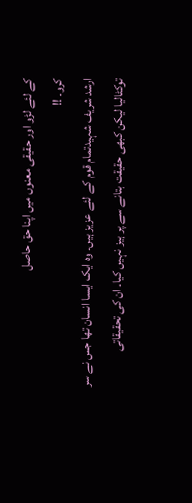کے لئے لڑو اور حقیقی معنوں میں اپنا حق حاصل
کرو۔ !!
ارشد شریف شہیدتمام قوم کے لئے عزیز ہیں۔ وہ ایک ایسا انسان تھا جس نے سر
توکٹالیا لیکن کبھی حقیقت بتانے سے پر ہیز نہیں کیا۔ ان کی تحقیقاتی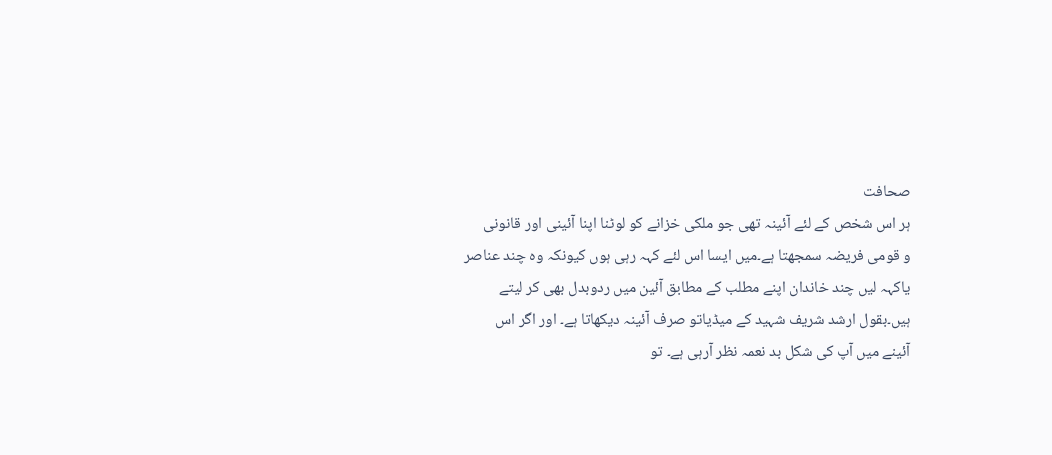صحافت
ہر اس شخص کے لئے آئینہ تھی جو ملکی خزانے کو لوٹنا اپنا آئینی اور قانونی
و قومی فریضہ سمجھتا ہے۔میں ایسا اس لئے کہہ رہی ہوں کیونکہ وہ چند عناصر
یاکہہ لیں چند خاندان اپنے مطلب کے مطابق آئین میں ردوبدل بھی کر لیتے
ہیں۔بقول ارشد شریف شہید کے میڈیاتو صرف آئینہ دیکھاتا ہے۔ اور اگر اس
آئینے میں آپ کی شکل بد نعمہ نظر آرہی ہے۔ تو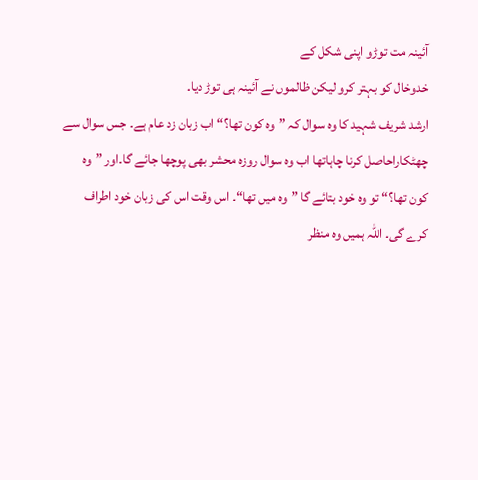آئینہ مت توڑو اپنی شکل کے
خدوخال کو بہتر کرو لیکن ظالموں نے آئینہ ہی توڑ دیا۔
ارشد شریف شہید کا وہ سوال کہ ”وہ کون تھا؟“ اب زبان زد عام ہے۔ جس سوال سے
چھٹکاراحاصل کرنا چاہاتھا اب وہ سوال روزہ محشر بھی پوچھا جائے گا۔اور ”وہ
کون تھا؟“ تو وہ خود بتائے گا ”وہ میں تھا“۔ اس وقت اس کی زبان خود اطراف
کرے گی۔ اللہ ہمیں وہ منظر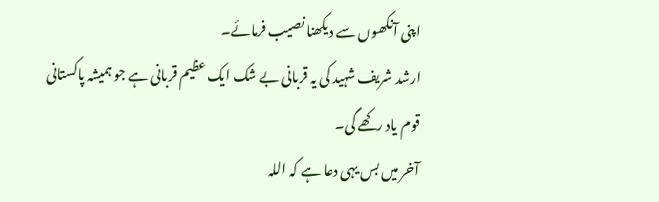اپنی آنکھوں سے دیکھنا نصیب فرمائے۔
ارشد شریف شہید کی یہ قربانی بے شک ایک عظیم قربانی ہے جو ہمیشہ پاکستانی
قوم یاد رکھے گی۔
آخر میں بس یہی دعا ہے کہ اللہ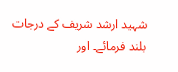شہید ارشد شریف کے درجات بلند فرمائے۔ اور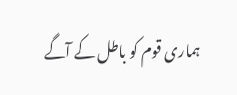ہماری قوم کو باطل کے آگے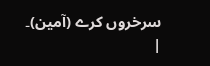سرخروں کرے (آمین)۔
|